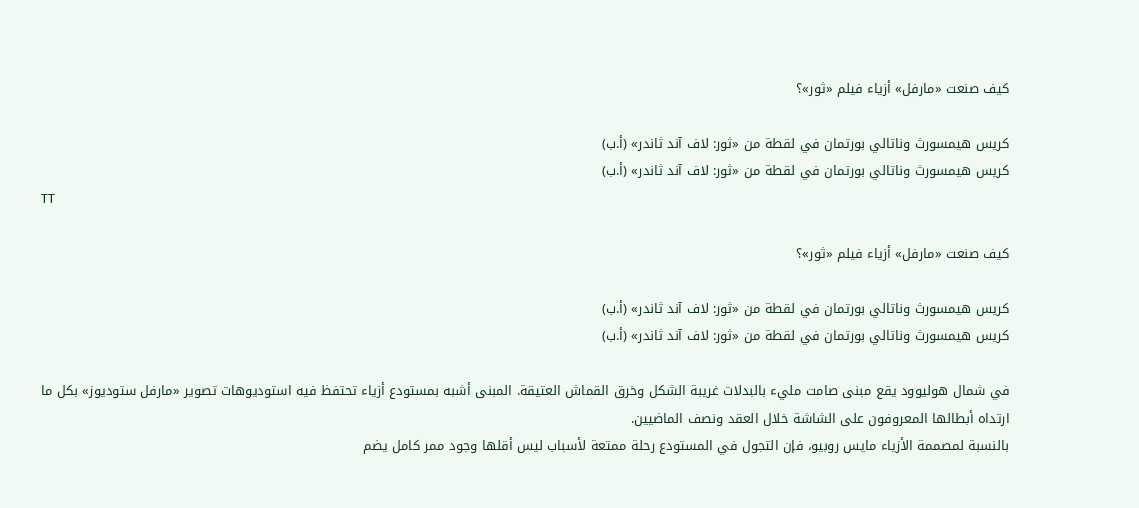كيف صنعت «مارفل» أزياء فيلم «ثور»؟

كريس هيمسورث وناتالي بورتمان في لقطة من «ثور: لاف آند ثاندر» (أ.ب)
كريس هيمسورث وناتالي بورتمان في لقطة من «ثور: لاف آند ثاندر» (أ.ب)
TT

كيف صنعت «مارفل» أزياء فيلم «ثور»؟

كريس هيمسورث وناتالي بورتمان في لقطة من «ثور: لاف آند ثاندر» (أ.ب)
كريس هيمسورث وناتالي بورتمان في لقطة من «ثور: لاف آند ثاندر» (أ.ب)

في شمال هوليوود يقع مبنى صامت مليء بالبدلات غريبة الشكل وخرق القماش العتيقة. المبنى أشبه بمستودع أزياء تحتفظ فيه استوديوهات تصوير «مارفل ستوديوز» بكل ما ارتداه أبطالها المعروفون على الشاشة خلال العقد ونصف الماضيين.
بالنسبة لمصممة الأزياء مايس روبيو، فإن التجول في المستودع رحلة ممتعة لأسباب ليس أقلها وجود ممر كامل يضم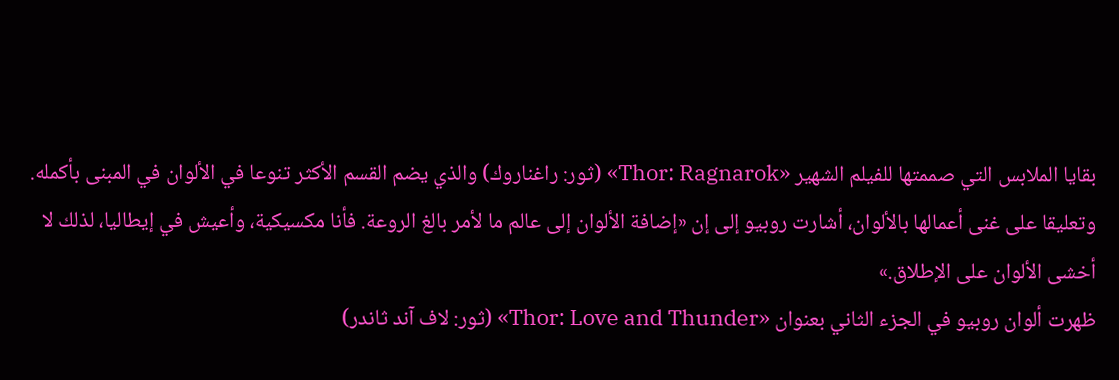بقايا الملابس التي صممتها للفيلم الشهير «Thor: Ragnarok» (ثور: راغناروك) والذي يضم القسم الأكثر تنوعا في الألوان في المبنى بأكمله.
وتعليقا على غنى أعمالها بالألوان، أشارت روبيو إلى إن «إضافة الألوان إلى عالم ما لأمر بالغ الروعة. فأنا مكسيكية، وأعيش في إيطاليا، لذلك لا أخشى الألوان على الإطلاق.»
ظهرت ألوان روبيو في الجزء الثاني بعنوان «Thor: Love and Thunder» (ثور: لاف آند ثاندر)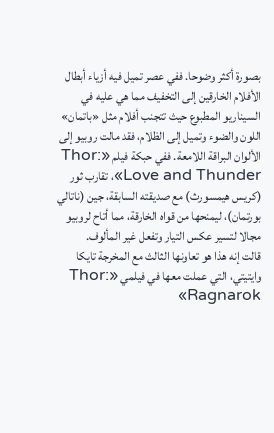بصورة أكثر وضوحا. ففي عصر تميل فيه أزياء أبطال الأفلام الخارقين إلى التخفيف مما هي عليه في السيناريو المطبوع حيث تتجنب أفلام مثل «باتمان» اللون والضوء وتميل إلى الظلام، فقد مالت روبيو إلى الألوان البراقة اللامعة. ففي حبكة فيلم «Thor: Love and Thunder»، تقارب ثور (كريس هيمسورث) مع صديقته السابقة، جين (ناتالي بورتمان)، ليمنحها من قواه الخارقة، مما أتاح لروبيو مجالا لتسير عكس التيار وتفعل غير المألوف.
قالت إنه هذا هو تعاونها الثالث مع المخرجة تايكا وايتيتي، التي عملت معها في فيلمي «Thor: Ragnarok»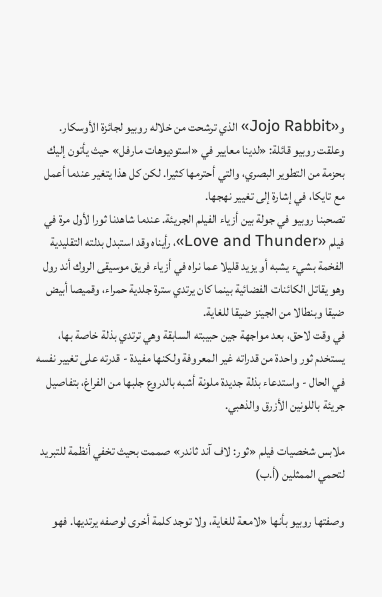و«Jojo Rabbit» الذي ترشحت من خلاله روبيو لجائزة الأوسكار. وعلقت روبيو قائلة: «لدينا معايير في «استوديوهات مارفل» حيث يأتون إليك بحزمة من التطوير البصري، والتي أحترمها كثيرا. لكن كل هذا يتغير عندما أعمل مع تايكا، في إشارة إلى تغيير نهجها.
تصحبنا روبيو في جولة بين أزياء الفيلم الجريئة. عندما شاهدنا ثورا لأول مرة في فيلم «Love and Thunder»، رأيناه وقد استبدل بدلته التقليدية الفخمة بشيء يشبه أو يزيد قليلا عما نراه في أزياء فريق موسيقى الروك أند رول وهو يقاتل الكائنات الفضائية بينما كان يرتدي سترة جلدية حمراء، وقميصا أبيض ضيقا وبنطالا من الجينز ضيقا للغاية.
في وقت لاحق، بعد مواجهة جين حبيبته السابقة وهي ترتدي بذلة خاصة بها، يستخدم ثور واحدة من قدراته غير المعروفة ولكنها مفيدة - قدرته على تغيير نفسه في الحال - واستدعاء بذلة جديدة ملونة أشبه بالدروع جلبها من الفراغ، بتفاصيل جريئة باللونين الأزرق والذهبي.

ملابس شخصيات فيلم «ثور: لاف آند ثاندر» صممت بحيث تخفي أنظمة للتبريد لتحمي الممثلين (أ.ب)

وصفتها روبيو بأنها «لامعة للغاية، ولا توجد كلمة أخرى لوصفه يرتديها. فهو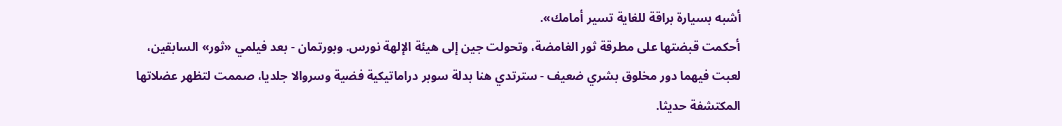أشبه بسيارة براقة للغاية تسير أمامك».
أحكمت قبضتها على مطرقة ثور الغامضة، وتحولت جين إلى هيئة الإلهة نورس. وبورتمان - بعد فيلمي «ثور» السابقين، لعبت فيهما دور مخلوق بشري ضعيف - سترتدي هنا بدلة سوبر دراماتيكية فضية وسروالا جلديا، صممت لتظهر عضلاتها المكتشفة حديثا.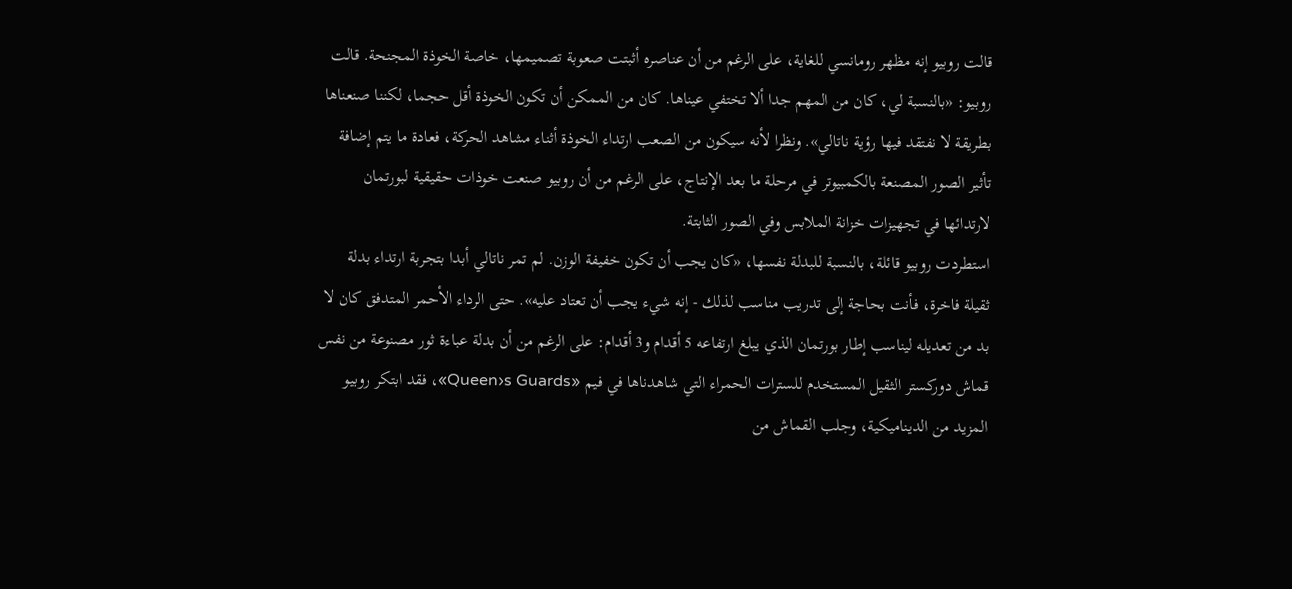قالت روبيو إنه مظهر رومانسي للغاية، على الرغم من أن عناصره أثبتت صعوبة تصميمها، خاصة الخوذة المجنحة. قالت روبيو: «بالنسبة لي، كان من المهم جدا ألا تختفي عيناها. كان من الممكن أن تكون الخوذة أقل حجما، لكننا صنعناها بطريقة لا نفتقد فيها رؤية ناتالي». ونظرا لأنه سيكون من الصعب ارتداء الخوذة أثناء مشاهد الحركة، فعادة ما يتم إضافة تأثير الصور المصنعة بالكمبيوتر في مرحلة ما بعد الإنتاج، على الرغم من أن روبيو صنعت خوذات حقيقية لبورتمان لارتدائها في تجهيزات خزانة الملابس وفي الصور الثابتة.
استطردت روبيو قائلة، بالنسبة للبدلة نفسها، «كان يجب أن تكون خفيفة الوزن. لم تمر ناتالي أبدا بتجربة ارتداء بدلة ثقيلة فاخرة، فأنت بحاجة إلى تدريب مناسب لذلك - إنه شيء يجب أن تعتاد عليه». حتى الرداء الأحمر المتدفق كان لا بد من تعديله ليناسب إطار بورتمان الذي يبلغ ارتفاعه 5 أقدام و3 أقدام: على الرغم من أن بدلة عباءة ثور مصنوعة من نفس قماش دوركستر الثقيل المستخدم للسترات الحمراء التي شاهدناها في فيم «Queen›s Guards»، فقد ابتكر روبيو المزيد من الديناميكية، وجلب القماش من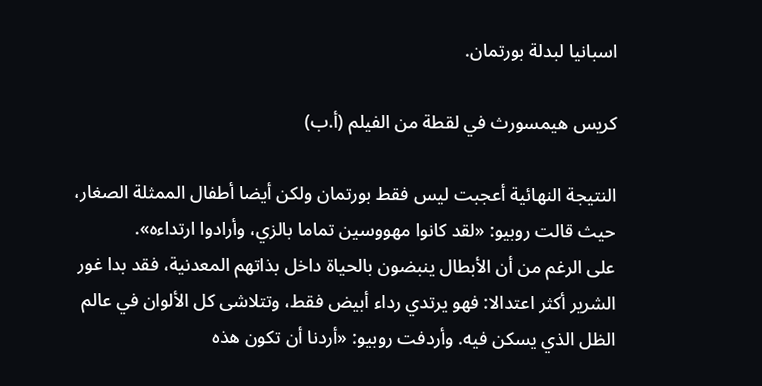اسبانيا لبدلة بورتمان.

كريس هيمسورث في لقطة من الفيلم (أ.ب)

النتيجة النهائية أعجبت ليس فقط بورتمان ولكن أيضا أطفال الممثلة الصغار، حيث قالت روبيو: «لقد كانوا مهووسين تماما بالزي، وأرادوا ارتداءه».
على الرغم من أن الأبطال ينبضون بالحياة داخل بذاتهم المعدنية، فقد بدا غور الشرير أكثر اعتدالا: فهو يرتدي رداء أبيض فقط، وتتلاشى كل الألوان في عالم الظل الذي يسكن فيه. وأردفت روبيو: «أردنا أن تكون هذه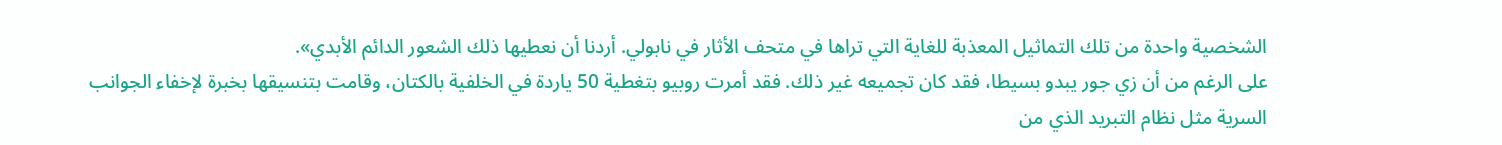الشخصية واحدة من تلك التماثيل المعذبة للغاية التي تراها في متحف الأثار في نابولي. أردنا أن نعطيها ذلك الشعور الدائم الأبدي».
على الرغم من أن زي جور يبدو بسيطا، فقد كان تجميعه غير ذلك. فقد أمرت روبيو بتغطية 50 ياردة في الخلفية بالكتان، وقامت بتنسيقها بخبرة لإخفاء الجوانب السرية مثل نظام التبريد الذي من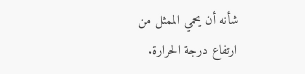شأنه أن يحمي الممثل من ارتفاع درجة الحرارة.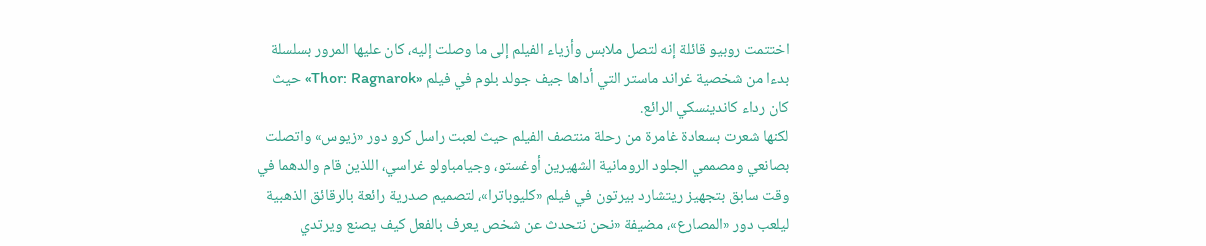اختتمت روبيو قائلة إنه لتصل ملابس وأزياء الفيلم إلى ما وصلت إليه، كان عليها المرور بسلسلة بدءا من شخصية غراند ماستر التي أداها جيف جولد بلوم في فيلم «Thor: Ragnarok» حيث كان رداء كاندينسكي الرائع.
لكنها شعرت بسعادة غامرة من رحلة منتصف الفيلم حيث لعبت راسل كرو دور «زيوس» واتصلت بصانعي ومصممي الجلود الرومانية الشهيرين أوغستو، وجيامباولو غراسي، اللذين قام والدهما في وقت سابق بتجهيز ريتشارد بيرتون في فيلم «كليوباترا»، لتصميم صدرية رائعة بالرقائق الذهبية ليلعب دور «المصارع»، مضيفة «نحن نتحدث عن شخص يعرف بالفعل كيف يصنع ويرتدي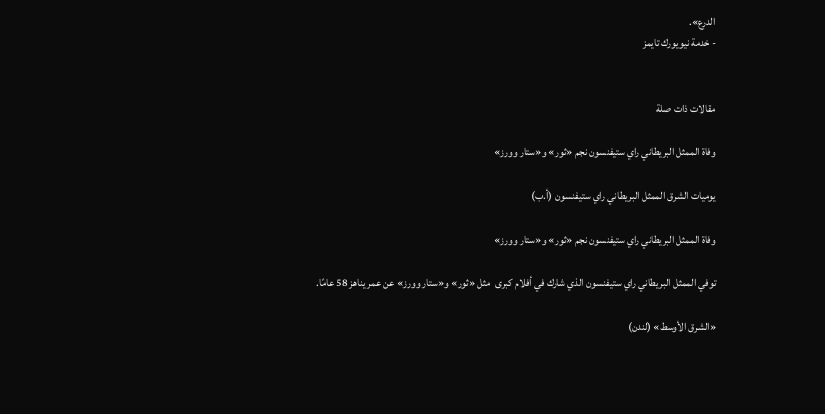الدرع».
- خدمة نيويورك تايمز


مقالات ذات صلة

وفاة الممثل البريطاني راي ستيفنسون نجم «ثور» و«ستار وورز»

يوميات الشرق الممثل البريطاني راي ستيفنسون (أ.ب)

وفاة الممثل البريطاني راي ستيفنسون نجم «ثور» و«ستار وورز»

توفي الممثل البريطاني راي ستيفنسون الذي شارك في أفلام كبرى  مثل «ثور» و«ستار وورز» عن عمر يناهز 58 عامًا.

«الشرق الأوسط» (لندن)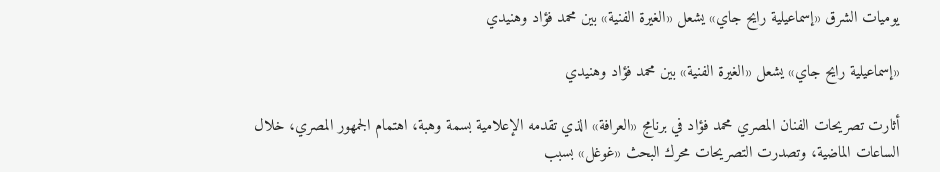يوميات الشرق «إسماعيلية رايح جاي» يشعل «الغيرة الفنية» بين محمد فؤاد وهنيدي

«إسماعيلية رايح جاي» يشعل «الغيرة الفنية» بين محمد فؤاد وهنيدي

أثارت تصريحات الفنان المصري محمد فؤاد في برنامج «العرافة» الذي تقدمه الإعلامية بسمة وهبة، اهتمام الجمهور المصري، خلال الساعات الماضية، وتصدرت التصريحات محرك البحث «غوغل» بسبب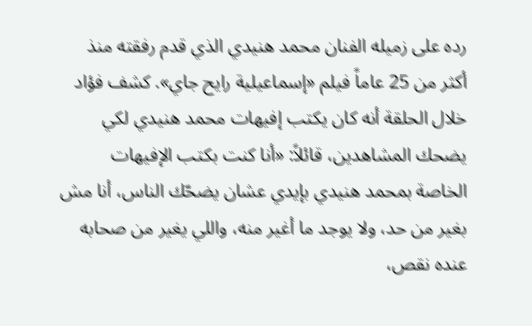رده على زميله الفنان محمد هنيدي الذي قدم رفقته منذ أكثر من 25 عاماً فيلم «إسماعيلية رايح جاي». كشف فؤاد خلال الحلقة أنه كان يكتب إفيهات محمد هنيدي لكي يضحك المشاهدين، قائلاً: «أنا كنت بكتب الإفيهات الخاصة بمحمد هنيدي بإيدي عشان يضحّك الناس، أنا مش بغير من حد، ولا يوجد ما أغير منه، واللي يغير من صحابه عنده نقص،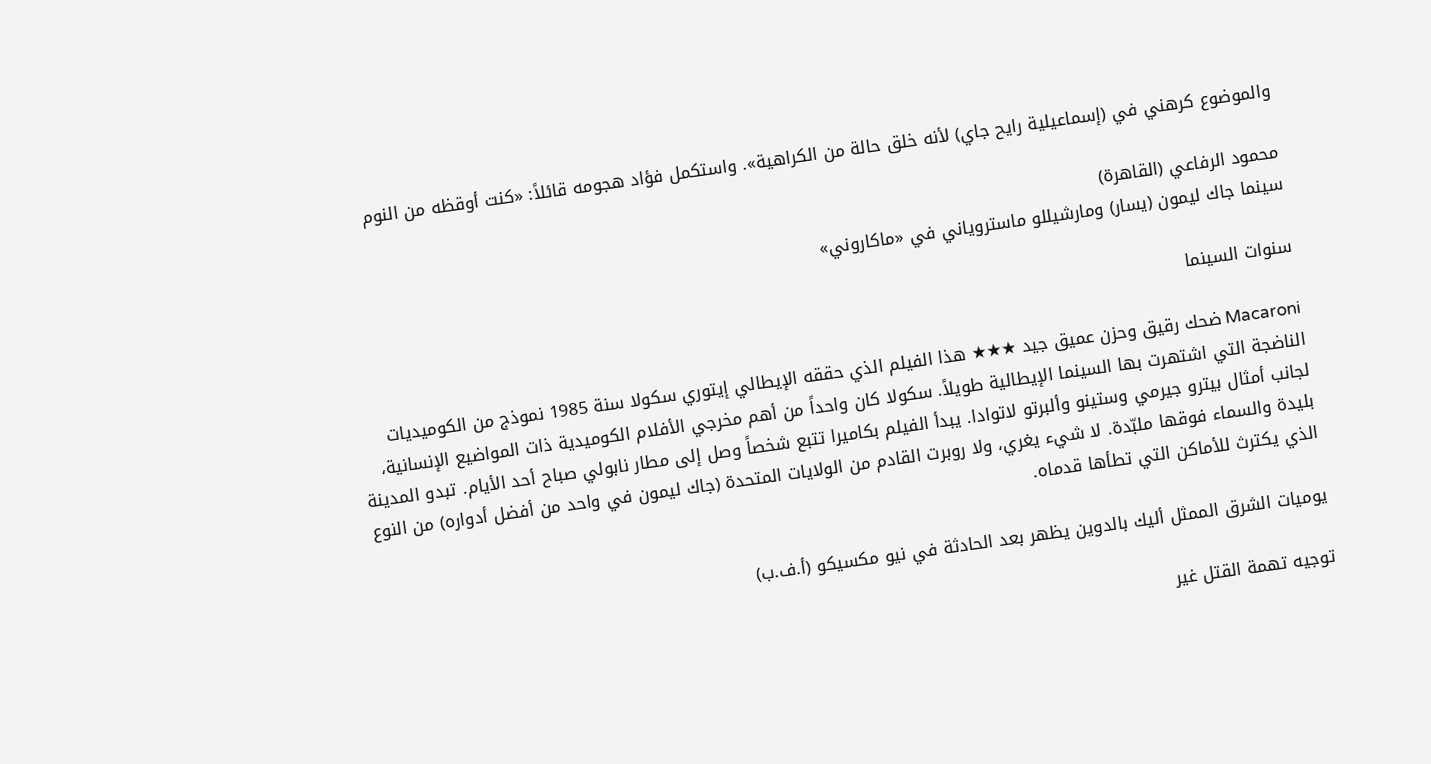والموضوع كرهني في (إسماعيلية رايح جاي) لأنه خلق حالة من الكراهية». واستكمل فؤاد هجومه قائلاً: «كنت أوقظه من النوم

محمود الرفاعي (القاهرة)
سينما جاك ليمون (يسار) ومارشيللو ماستروياني في «ماكاروني»

سنوات السينما

Macaroni ضحك رقيق وحزن عميق جيد ★★★ هذا الفيلم الذي حققه الإيطالي إيتوري سكولا سنة 1985 نموذج من الكوميديات الناضجة التي اشتهرت بها السينما الإيطالية طويلاً. سكولا كان واحداً من أهم مخرجي الأفلام الكوميدية ذات المواضيع الإنسانية، لجانب أمثال بيترو جيرمي وستينو وألبرتو لاتوادا. يبدأ الفيلم بكاميرا تتبع شخصاً وصل إلى مطار نابولي صباح أحد الأيام. تبدو المدينة بليدة والسماء فوقها ملبّدة. لا شيء يغري، ولا روبرت القادم من الولايات المتحدة (جاك ليمون في واحد من أفضل أدواره) من النوع الذي يكترث للأماكن التي تطأها قدماه.

يوميات الشرق الممثل أليك بالدوين يظهر بعد الحادثة في نيو مكسيكو (أ.ف.ب)

توجيه تهمة القتل غير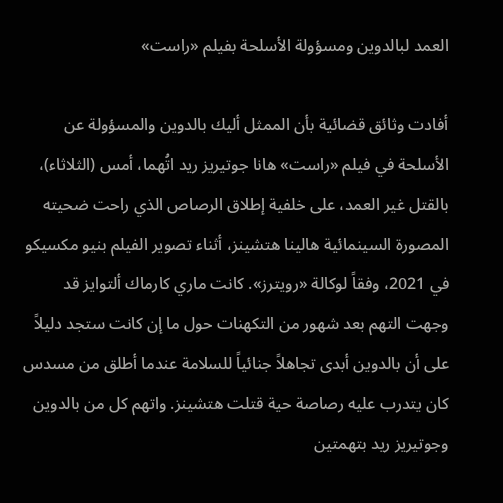العمد لبالدوين ومسؤولة الأسلحة بفيلم «راست»

أفادت وثائق قضائية بأن الممثل أليك بالدوين والمسؤولة عن الأسلحة في فيلم «راست» هانا جوتيريز ريد اتُهما، أمس (الثلاثاء)، بالقتل غير العمد، على خلفية إطلاق الرصاص الذي راحت ضحيته المصورة السينمائية هالينا هتشينز، أثناء تصوير الفيلم بنيو مكسيكو في 2021، وفقاً لوكالة «رويترز». كانت ماري كارماك ألتوايز قد وجهت التهم بعد شهور من التكهنات حول ما إن كانت ستجد دليلاً على أن بالدوين أبدى تجاهلاً جنائياً للسلامة عندما أطلق من مسدس كان يتدرب عليه رصاصة حية قتلت هتشينز. واتهم كل من بالدوين وجوتيريز ريد بتهمتين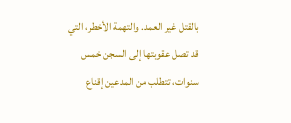بالقتل غير العمد. والتهمة الأخطر، التي قد تصل عقوبتها إلى السجن خمس سنوات، تتطلب من المدعين إقناع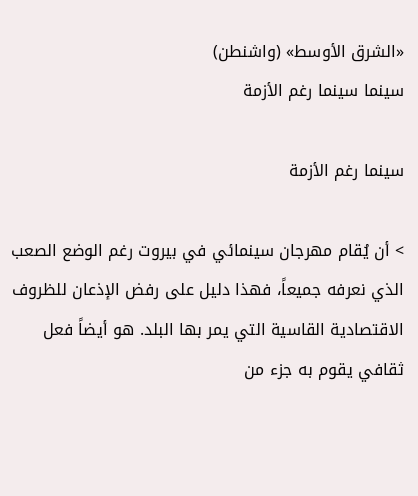«الشرق الأوسط» (واشنطن)
سينما سينما رغم الأزمة

سينما رغم الأزمة

> أن يُقام مهرجان سينمائي في بيروت رغم الوضع الصعب الذي نعرفه جميعاً، فهذا دليل على رفض الإذعان للظروف الاقتصادية القاسية التي يمر بها البلد. هو أيضاً فعل ثقافي يقوم به جزء من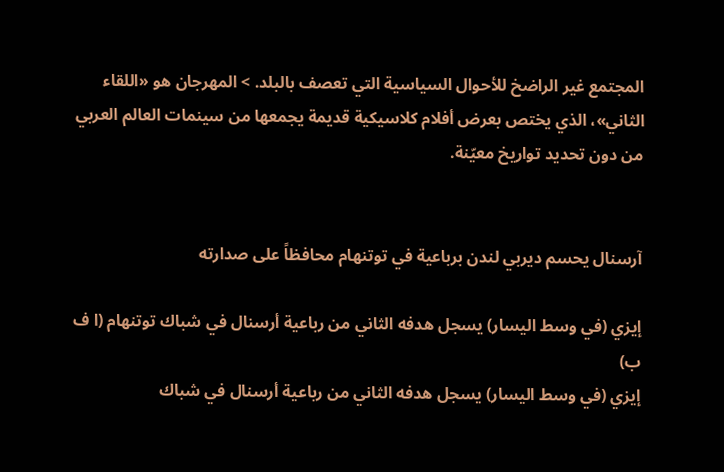المجتمع غير الراضخ للأحوال السياسية التي تعصف بالبلد. > المهرجان هو «اللقاء الثاني»، الذي يختص بعرض أفلام كلاسيكية قديمة يجمعها من سينمات العالم العربي من دون تحديد تواريخ معيّنة.


آرسنال يحسم ديربي لندن برباعية في توتنهام محافظاً على صدارته

إيزي (في وسط اليسار) يسجل هدفه الثاني من رباعية أرسنال في شباك توتنهام (ا ف ب)
إيزي (في وسط اليسار) يسجل هدفه الثاني من رباعية أرسنال في شباك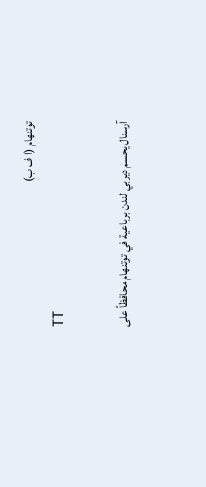توتنهام (ا ف ب)
TT

آرسنال يحسم ديربي لندن برباعية في توتنهام محافظاً على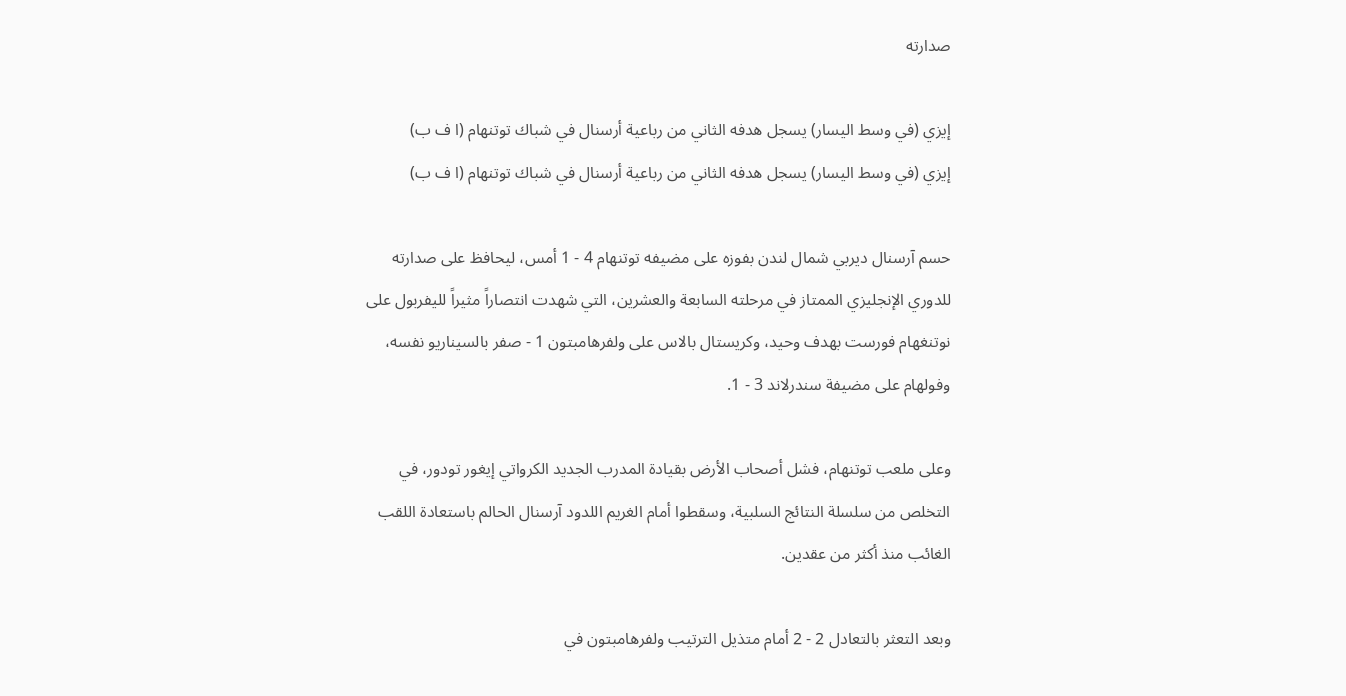صدارته

إيزي (في وسط اليسار) يسجل هدفه الثاني من رباعية أرسنال في شباك توتنهام (ا ف ب)
إيزي (في وسط اليسار) يسجل هدفه الثاني من رباعية أرسنال في شباك توتنهام (ا ف ب)

حسم آرسنال ديربي شمال لندن بفوزه على مضيفه توتنهام 4 - 1 أمس، ليحافظ على صدارته للدوري الإنجليزي الممتاز في مرحلته السابعة والعشرين، التي شهدت انتصاراً مثيراً لليفربول على نوتنغهام فورست بهدف وحيد، وكريستال بالاس على ولفرهامبتون 1 - صفر بالسيناريو نفسه، وفولهام على مضيفة سندرلاند 3 - 1.

وعلى ملعب توتنهام، فشل أصحاب الأرض بقيادة المدرب الجديد الكرواتي إيغور تودور، في التخلص من سلسلة النتائج السلبية، وسقطوا أمام الغريم اللدود آرسنال الحالم باستعادة اللقب الغائب منذ أكثر من عقدين.

وبعد التعثر بالتعادل 2 - 2 أمام متذيل الترتيب ولفرهامبتون في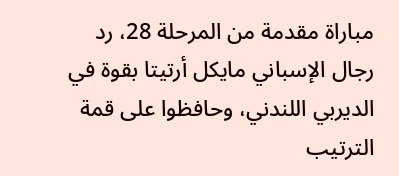مباراة مقدمة من المرحلة 28، رد رجال الإسباني مايكل أرتيتا بقوة في الديربي اللندني، وحافظوا على قمة الترتيب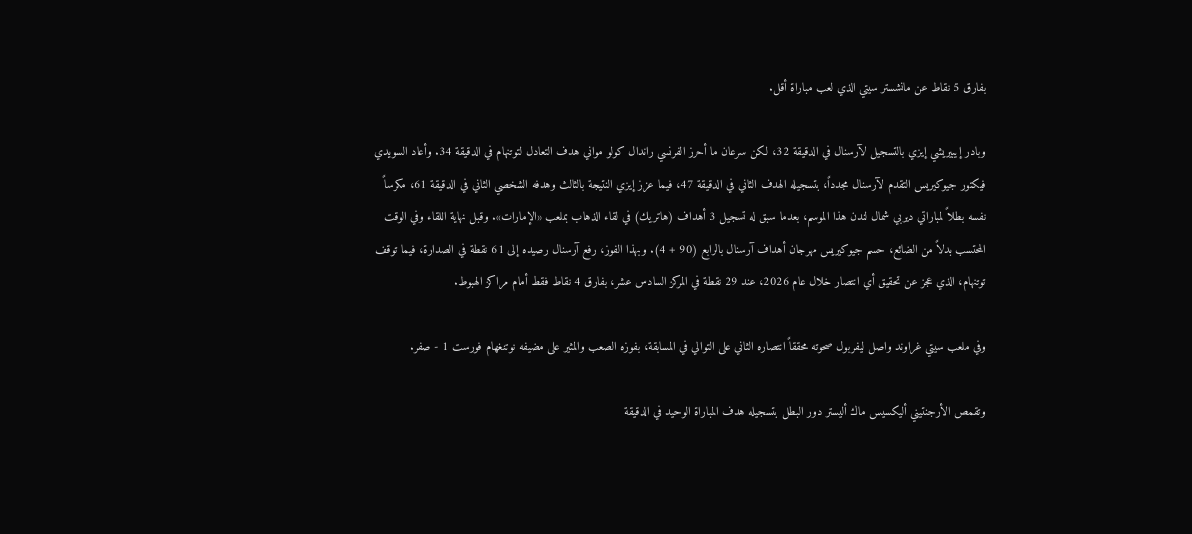بفارق 5 نقاط عن مانشستر سيتي الذي لعب مباراة أقل.

وبادر إيبيريشي إيزي بالتسجيل لآرسنال في الدقيقة 32، لكن سرعان ما أحرز الفرنسي راندال كولو مواني هدف التعادل لتوتنهام في الدقيقة 34. وأعاد السويدي فيكتور جيوكيريس التقدم لآرسنال مجدداً، بتسجيله الهدف الثاني في الدقيقة 47، فيما عزز إيزي النتيجة بالثالث وهدفه الشخصي الثاني في الدقيقة 61، مكرساً نفسه بطلاً لمباراتي ديربي شمال لندن هذا الموسم، بعدما سبق له تسجيل 3 أهداف (هاتريك) في لقاء الذهاب بملعب «الإمارات». وقبل نهاية اللقاء وفي الوقت المحتسب بدلاً من الضائع، حسم جيوكيريس مهرجان أهداف آرسنال بالرابع (90 + 4). وبهذا الفوز، رفع آرسنال رصيده إلى 61 نقطة في الصدارة، فيما توقف توتنهام، الذي عجز عن تحقيق أي انتصار خلال عام 2026، عند 29 نقطة في المركز السادس عشر، بفارق 4 نقاط فقط أمام مراكز الهبوط.

وفي ملعب سيتي غراوند واصل ليفربول صحوته محققاً انتصاره الثاني على التوالي في المسابقة، بفوزه الصعب والمثير على مضيفه نوتنغهام فورست 1 - صفر.

وتقمص الأرجنتيني أليكسيس ماك أليستر دور البطل بتسجيله هدف المباراة الوحيد في الدقيقة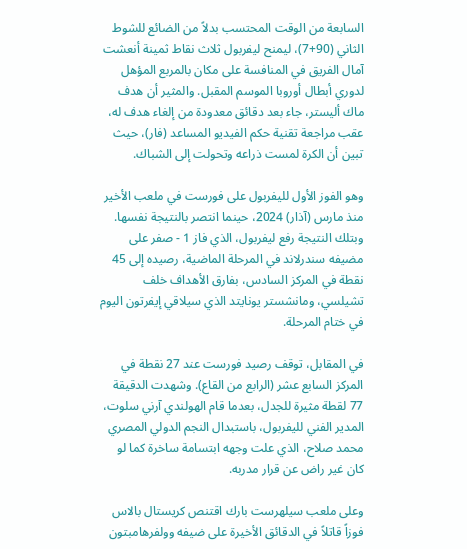السابعة من الوقت المحتسب بدلاً من الضائع للشوط الثاني (90+7)، ليمنح ليفربول ثلاث نقاط ثمينة أنعشت آمال الفريق في المنافسة على مكان بالمربع المؤهل لدوري أبطال أوروبا الموسم المقبل. والمثير أن هدف ماك أليستر، جاء بعد دقائق معدودة من إلغاء هدف له، عقب مراجعة تقنية حكم الفيديو المساعد (فار)، حيث تبين أن الكرة لمست ذراعه وتحولت إلى الشباك.

وهو الفوز الأول لليفربول على فورست في ملعب الأخير منذ مارس (آذار) 2024، حينما انتصر بالنتيجة نفسها. وبتلك النتيجة رفع ليفربول، الذي فاز 1 - صفر على مضيفه سندرلاند في المرحلة الماضية، رصيده إلى 45 نقطة في المركز السادس، بفارق الأهداف خلف تشيلسي، ومانشستر يونايتد الذي سيلاقي إيفرتون اليوم في ختام المرحلة.

في المقابل، توقف رصيد فورست عند 27 نقطة في المركز السابع عشر (الرابع من القاع). وشهدت الدقيقة 77 لقطة مثيرة للجدل، بعدما قام الهولندي آرني سلوت، المدير الفني لليفربول، باستبدال النجم الدولي المصري محمد صلاح، الذي علت وجهه ابتسامة ساخرة كما لو كان غير راض عن قرار مدربه.

وعلى ملعب سيلهرست بارك اقتنص كريستال بالاس فوزاً قاتلاً في الدقائق الأخيرة على ضيفه وولفرهامبتون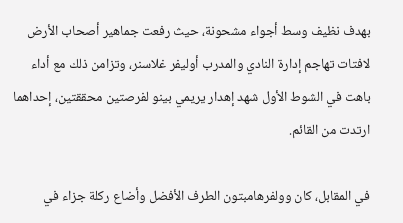بهدف نظيف وسط أجواء مشحونة، حيث رفعت جماهير أصحاب الأرض لافتات تهاجم إدارة النادي والمدرب أوليفر غلاسنر، وتزامن ذلك مع أداء باهت في الشوط الأول شهد إهدار يريمي بينو لفرصتين محققتين، إحداهما ارتدت من القائم.

في المقابل، كان وولفرهامبتون الطرف الأفضل وأضاع ركلة جزاء في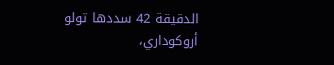الدقيقة 42 سددها تولو أروكوداري،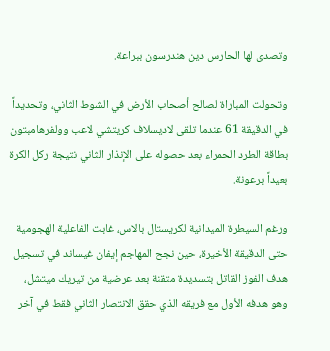وتصدى لها الحارس دين هندرسون ببراعة.

وتحولت المباراة لصالح أصحاب الأرض في الشوط الثاني، وتحديداً في الدقيقة 61 عندما تلقى لاديسلاف كريتشي لاعب وولفرهامبتون بطاقة الطرد الحمراء بعد حصوله على الإنذار الثاني نتيجة ركل الكرة بعيداً برعونة.

ورغم السيطرة الميدانية لكريستال بالاس، غابت الفاعلية الهجومية حتى الدقيقة الأخيرة، حين نجح المهاجم إيفان غيساند في تسجيل هدف الفوز القاتل بتسديدة متقنة بعد عرضية من تيريك ميتشل، وهو هدفه الأول مع فريقه الذي حقق الانتصار الثاني فقط في آخر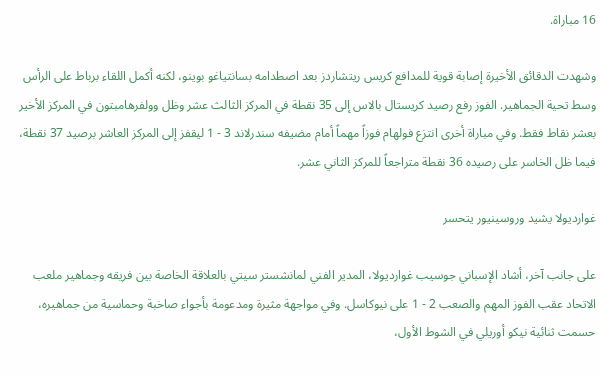16 مباراة.

وشهدت الدقائق الأخيرة إصابة قوية للمدافع كريس ريتشاردز بعد اصطدامه بسانتياغو بوينو، لكنه أكمل اللقاء برباط على الرأس وسط تحية الجماهير. الفوز رفع رصيد كريستال بالاس إلى 35 نقطة في المركز الثالث عشر وظل وولفرهامبتون في المركز الأخير بعشر نقاط فقط. وفي مباراة أخرى انتزع فولهام فوزاً مهماً أمام مضيفه سندرلاند 3 - 1 ليقفز إلى المركز العاشر برصيد 37 نقطة، فيما ظل الخاسر على رصيده 36 نقطة متراجعاً للمركز الثاني عشر.

غوارديولا يشيد وروسينيور يتحسر

على جانب آخر، أشاد الإسباني جوسيب غوارديولا، المدير الفني لمانشستر سيتي بالعلاقة الخاصة بين فريقه وجماهير ملعب الاتحاد عقب الفوز المهم والصعب 2 - 1 على نيوكاسل. وفي مواجهة مثيرة ومدعومة بأجواء صاخبة وحماسية من جماهيره، حسمت ثنائية نيكو أوريلي في الشوط الأول،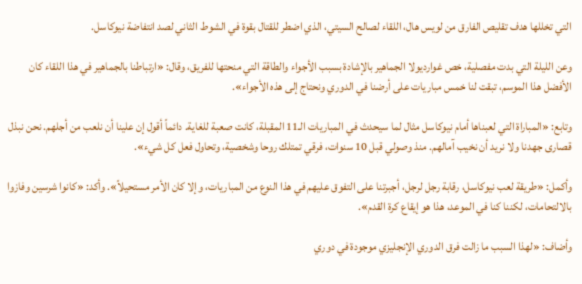التي تخللها هدف تقليص الفارق من لويس هال، اللقاء لصالح السيتي، الذي اضطر للقتال بقوة في الشوط الثاني لصد انتفاضة نيوكاسل.

وعن الليلة التي بدت مفصلية، خص غوارديولا الجماهير بالإشادة بسبب الأجواء والطاقة التي منحتها للفريق، وقال: «ارتباطنا بالجماهير في هذا اللقاء كان الأفضل هذا الموسم، تبقت لنا خمس مباريات على أرضنا في الدوري ونحتاج إلى هذه الأجواء».

وتابع: «المباراة التي لعبناها أمام نيوكاسل مثال لما سيحدث في المباريات الـ11 المقبلة، كانت صعبة للغاية. دائماً أقول إن علينا أن نلعب من أجلهم. نحن نبذل قصارى جهدنا ولا نريد أن نخيب آمالهم. منذ وصولي قبل 10 سنوات، فرقي تمتلك روحا وشخصية، وتحاول فعل كل شيء».

وأكمل: «طريقة لعب نيوكاسل، رقابة رجل لرجل، أجبرتنا على التفوق عليهم في هذا النوع من المباريات، وإلا كان الأمر مستحيلاً». وأكد: «كانوا شرسين وفازوا بالالتحامات، لكننا كنا في الموعد، هذا هو إيقاع كرة القدم».

وأضاف: «لهذا السبب ما زالت فرق الدوري الإنجليزي موجودة في دوري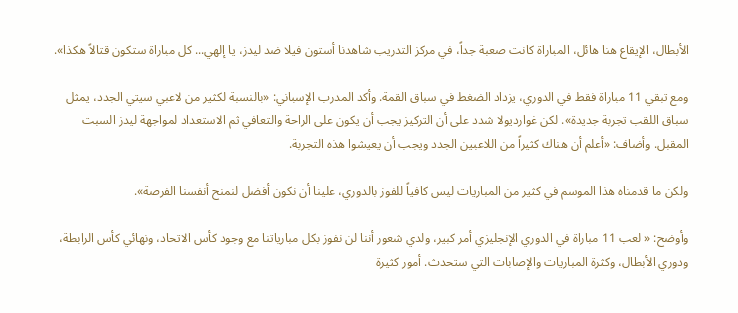الأبطال، الإيقاع هنا هائل، المباراة كانت صعبة جداً، في مركز التدريب شاهدنا أستون فيلا ضد ليدز، يا إلهي... كل مباراة ستكون قتالاً هكذا».

ومع تبقي 11 مباراة فقط في الدوري، يزداد الضغط في سباق القمة. وأكد المدرب الإسباني: «بالنسبة لكثير من لاعبي سيتي الجدد، يمثل سباق اللقب تجربة جديدة». لكن غوارديولا شدد على أن التركيز يجب أن يكون على الراحة والتعافي ثم الاستعداد لمواجهة ليدز السبت المقبل. وأضاف: «أعلم أن هناك كثيراً من اللاعبين الجدد ويجب أن يعيشوا هذه التجربة.

ولكن ما قدمناه هذا الموسم في كثير من المباريات ليس كافياً للفوز بالدوري، علينا أن نكون أفضل لنمنح أنفسنا الفرصة».

وأوضح: « لعب 11 مباراة في الدوري الإنجليزي أمر كبير، ولدي شعور أننا لن نفوز بكل مبارياتنا مع وجود كأس الاتحاد، ونهائي كأس الرابطة، ودوري الأبطال، وكثرة المباريات والإصابات التي ستحدث. أمور كثيرة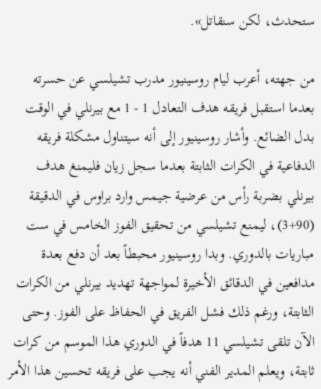ستحدث، لكن سنقاتل».

من جهته، أعرب ليام روسينيور مدرب تشيلسي عن حسرته بعدما استقبل فريقه هدف التعادل 1 - 1 مع بيرنلي في الوقت بدل الضائع. وأشار روسينيور إلى أنه سيتناول مشكلة فريقه الدفاعية في الكرات الثابتة بعدما سجل زيان فليمنغ هدف بيرنلي بضربة رأس من عرضية جيمس وارد براوس في الدقيقة (90+3)، ليمنع تشيلسي من تحقيق الفوز الخامس في ست مباريات بالدوري. وبدا روسينيور محبطاً بعد أن دفع بعدة مدافعين في الدقائق الأخيرة لمواجهة تهديد بيرنلي من الكرات الثابتة، ورغم ذلك فشل الفريق في الحفاظ على الفوز. وحتى الآن تلقى تشيلسي 11 هدفاً في الدوري هذا الموسم من كرات ثابتة، ويعلم المدير الفني أنه يجب على فريقه تحسين هذا الأمر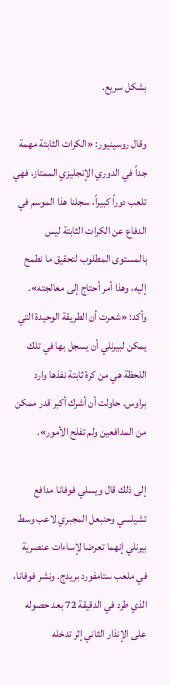بشكل سريع.

وقال روسينيور: «الكرات الثابتة مهمة جداً في الدوري الإنجليزي الممتاز، فهي تلعب دوراً كبيراً، سجلنا هذا الموسم في الدفاع عن الكرات الثابتة ليس بالمستوى المطلوب لتحقيق ما نطمح إليه، وهذا أمر أحتاج إلى معالجته». وأكد: «شعرت أن الطريقة الوحيدة التي يمكن لبيرنلي أن يسجل بها في تلك اللحظة هي من كرة ثابتة نفذها وارد براوس. حاولت أن أشرك أكبر قدر ممكن من المدافعين ولم تفلح الأمور».

إلى ذلك قال ويسلي فوفانا مدافع تشيلسي وحنبعل المجبري لاعب وسط بيرنلي إنهما تعرضا لإساءات عنصرية في ملعب ستامفورد بريدج. ونشر فوفانا، الذي طرد في الدقيقة 72 بعد حصوله على الإنذار الثاني إثر تدخله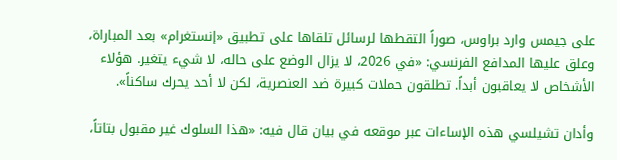على جيمس وارد براوس، صوراً التقطها لرسائل تلقاها على تطبيق «إنستغرام» بعد المباراة، وعلق عليها المدافع الفرنسي: «في 2026، لا يزال الوضع على حاله، ‌لا شيء يتغير. هؤلاء الأشخاص لا يعاقبون أبداً. تطلقون ‌حملات كبيرة ضد العنصرية، لكن لا أحد يحرك ساكناً».

وأدان تشيلسي هذه الإساءات عبر موقعه في بيان قال فيه: «هذا السلوك غير مقبول بتاتاً،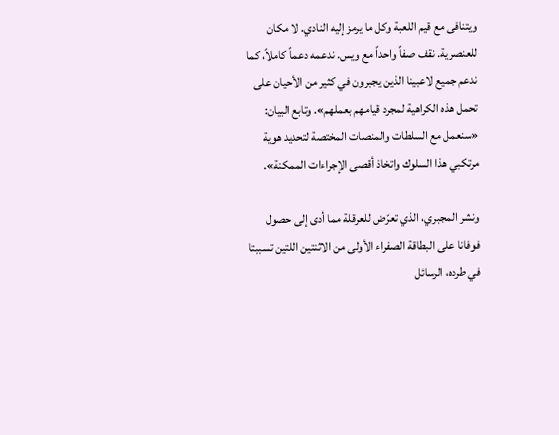ويتنافى مع قيم اللعبة وكل ما يرمز إليه النادي. لا مكان للعنصرية. نقف صفاً واحداً مع ويس. ندعمه دعماً كاملاً، كما ندعم جميع لاعبينا الذين يجبرون في كثير من الأحيان ‌على تحمل هذه الكراهية لمجرد ‌قيامهم بعملهم». وتابع البيان: «سنعمل مع السلطات والمنصات المختصة لتحديد هوية مرتكبي هذا ‌السلوك واتخاذ أقصى الإجراءات الممكنة».

ونشر المجبري، الذي تعرّض ‌للعرقلة مما أدى إلى حصول فوفانا على البطاقة الصفراء الأولى من الاثنتين اللتين تسببتا في طرده، الرسائل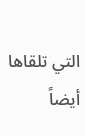التي تلقاها أيضاً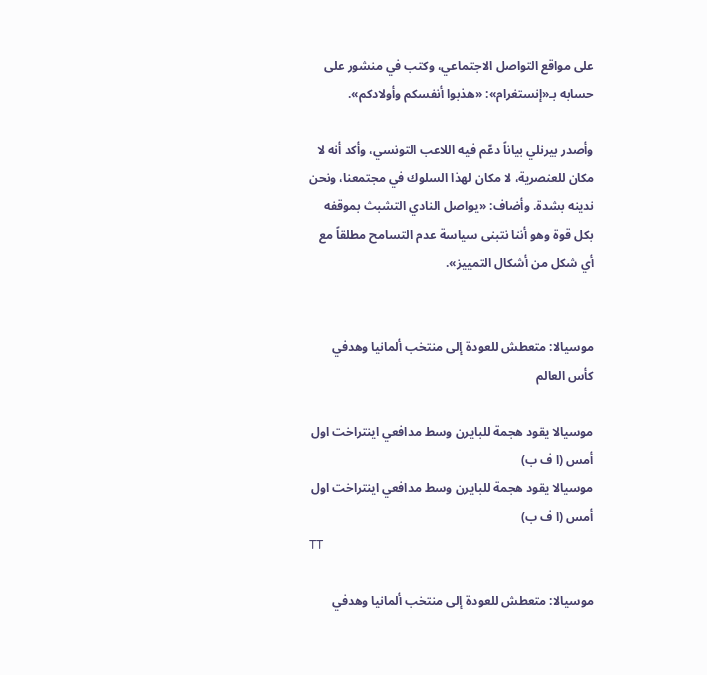على مواقع التواصل الاجتماعي، وكتب في منشور على حسابه بـ«إنستغرام»: «هذبوا ‌أنفسكم وأولادكم».

وأصدر بيرنلي بياناً دعّم فيه اللاعب التونسي، وأكد أنه لا مكان للعنصرية، لا مكان لهذا السلوك في مجتمعنا، ونحن ندينه بشدة. وأضاف: «يواصل النادي التشبث بموقفه بكل قوة وهو أننا نتبنى سياسة عدم التسامح مطلقاً مع أي شكل من أشكال التمييز».


موسيالا: متعطش للعودة إلى منتخب ألمانيا وهدفي كأس العالم

موسيالا يقود هجمة للبايرن وسط مدافعي اينتراخت اول أمس (ا ف ب)
موسيالا يقود هجمة للبايرن وسط مدافعي اينتراخت اول أمس (ا ف ب)
TT

موسيالا: متعطش للعودة إلى منتخب ألمانيا وهدفي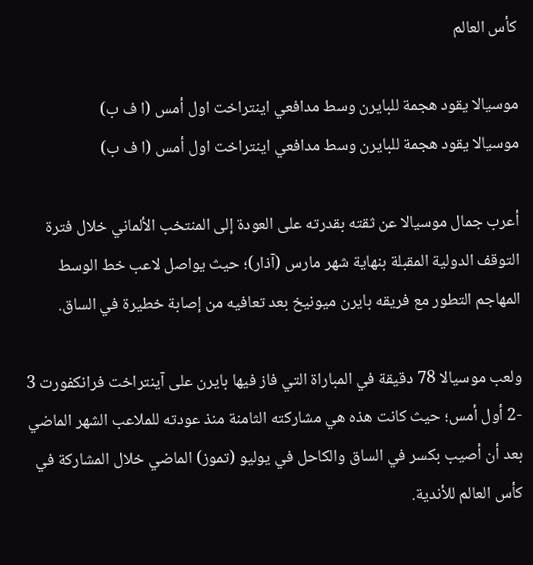كأس العالم

موسيالا يقود هجمة للبايرن وسط مدافعي اينتراخت اول أمس (ا ف ب)
موسيالا يقود هجمة للبايرن وسط مدافعي اينتراخت اول أمس (ا ف ب)

أعرب جمال موسيالا عن ثقته بقدرته على العودة إلى المنتخب الألماني خلال فترة التوقف الدولية المقبلة بنهاية شهر مارس (آذار)؛ حيث يواصل لاعب خط الوسط المهاجم التطور مع فريقه بايرن ميونيخ بعد تعافيه من إصابة خطيرة في الساق.

ولعب موسيالا 78 دقيقة في المباراة التي فاز فيها بايرن على آينتراخت فرانكفورت 3 -2 أول أمس؛ حيث كانت هذه هي مشاركته الثامنة منذ عودته للملاعب الشهر الماضي بعد أن أصيب بكسر في الساق والكاحل في يوليو (تموز) الماضي خلال المشاركة في كأس العالم للأندية.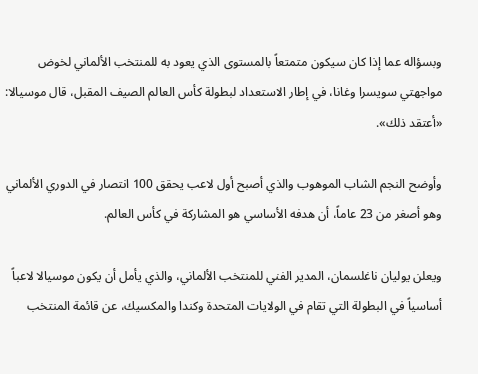وبسؤاله عما إذا كان سيكون متمتعاً بالمستوى الذي يعود به للمنتخب الألماني لخوض مواجهتي سويسرا وغانا، في إطار الاستعداد لبطولة كأس العالم الصيف المقبل، قال موسيالا: «أعتقد ذلك».

وأوضح النجم الشاب الموهوب والذي أصبح أول لاعب يحقق 100 انتصار في الدوري الألماني وهو أصغر من 23 عاماً، أن هدفه الأساسي هو المشاركة في كأس العالم.

ويعلن يوليان ناغلسمان، المدير الفني للمنتخب الألماني، والذي يأمل أن يكون موسيالا لاعباً أساسياً في البطولة التي تقام في الولايات المتحدة وكندا والمكسيك، عن قائمة المنتخب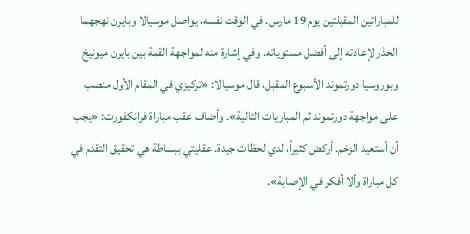للمباراتين المقبلتين يوم 19 مارس. في الوقت نفسه، يواصل موسيالا وبايرن نهجهما الحذر لإعادته إلى أفضل مستوياته. وفي إشارة منه لمواجهة القمة بين بايرن ميونيخ وبوروسيا دورتموند الأسبوع المقبل، قال موسيالا: «تركيزي في المقام الأول منصب على مواجهة دورتموند ثم المباريات التالية». وأضاف عقب مباراة فرانكفورت: «يجب أن أستعيد الزخم. أركض كثيراً، لدي لحظات جيدة. عقليتي ببساطة هي تحقيق التقدم في كل مباراة وألا أفكر في الإصابة».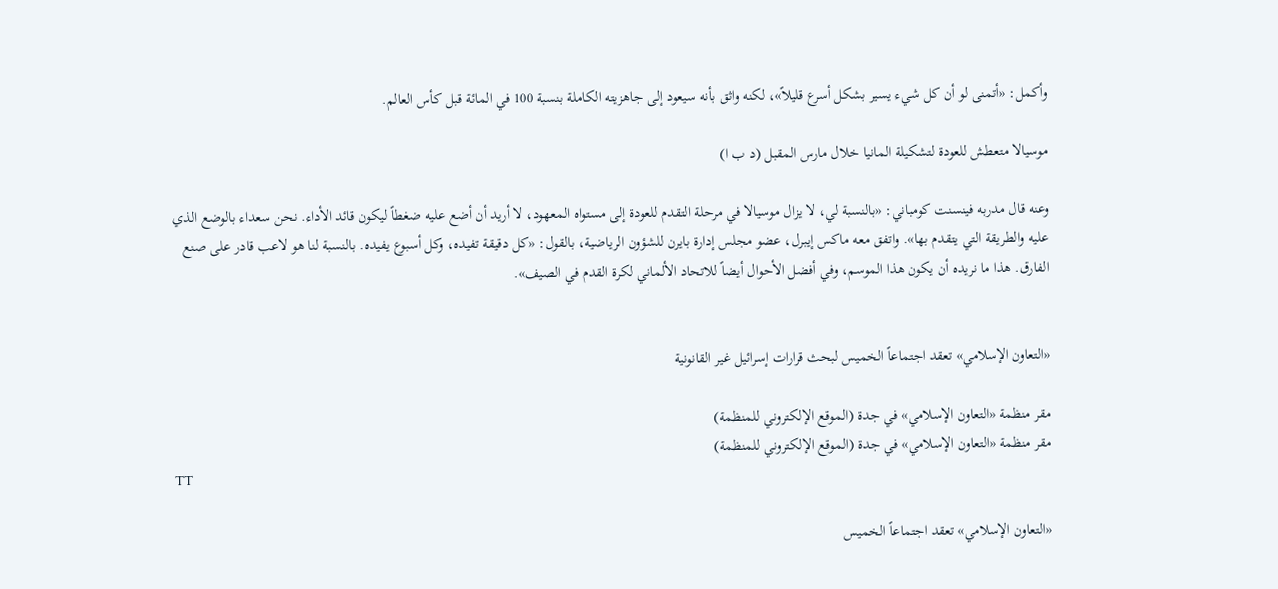وأكمل: «أتمنى لو أن كل شيء يسير بشكل أسرع قليلاً»، لكنه واثق بأنه سيعود إلى جاهزيته الكاملة بنسبة 100 في المائة قبل كأس العالم.

موسيالا متعطش للعودة لتشكيلة المانيا خلال مارس المقبل (د ب ا)

وعنه قال مدربه فينسنت كومباني: «بالنسبة لي، لا يزال موسيالا في مرحلة التقدم للعودة إلى مستواه المعهود، لا أريد أن أضع عليه ضغطاً ليكون قائد الأداء. نحن سعداء بالوضع الذي عليه والطريقة التي يتقدم بها». واتفق معه ماكس إيبرل، عضو مجلس إدارة بايرن للشؤون الرياضية، بالقول: «كل دقيقة تفيده، وكل أسبوع يفيده. بالنسبة لنا هو لاعب قادر على صنع الفارق. هذا ما نريده أن يكون هذا الموسم، وفي أفضل الأحوال أيضاً للاتحاد الألماني لكرة القدم في الصيف».


«التعاون الإسلامي» تعقد اجتماعاً الخميس لبحث قرارات إسرائيل غير القانونية

مقر منظمة «التعاون الإسلامي» في جدة (الموقع الإلكتروني للمنظمة)
مقر منظمة «التعاون الإسلامي» في جدة (الموقع الإلكتروني للمنظمة)
TT

«التعاون الإسلامي» تعقد اجتماعاً الخميس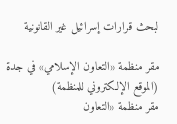لبحث قرارات إسرائيل غير القانونية

مقر منظمة «التعاون الإسلامي» في جدة (الموقع الإلكتروني للمنظمة)
مقر منظمة «التعاون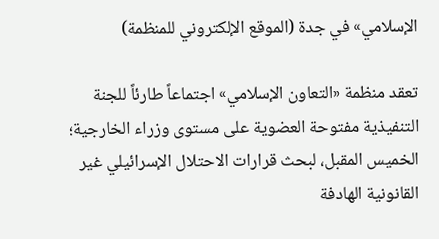الإسلامي» في جدة (الموقع الإلكتروني للمنظمة)

تعقد منظمة «التعاون الإسلامي» اجتماعاً طارئاً للجنة التنفيذية مفتوحة العضوية على مستوى وزراء الخارجية؛ الخميس المقبل، لبحث قرارات الاحتلال الإسرائيلي غير القانونية الهادفة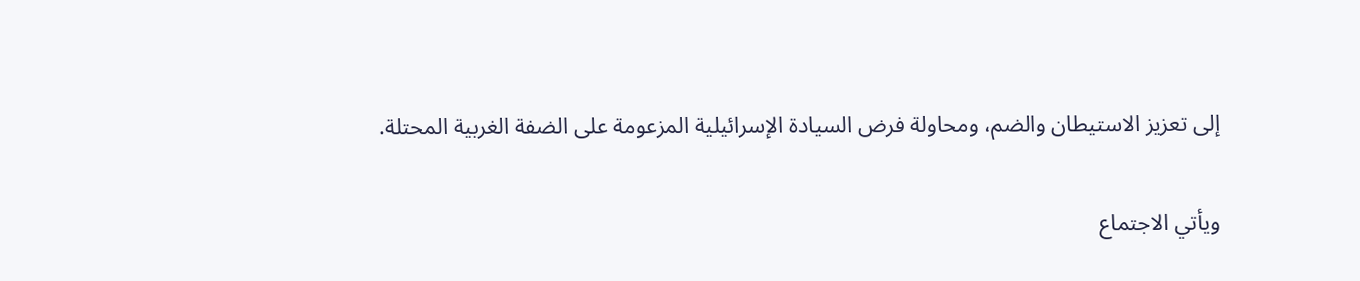إلى تعزيز الاستيطان والضم، ومحاولة فرض السيادة الإسرائيلية المزعومة على الضفة الغربية المحتلة.

ويأتي الاجتماع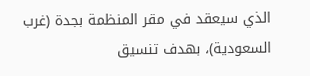الذي سيعقد في مقر المنظمة بجدة (غرب السعودية)، بهدف تنسيق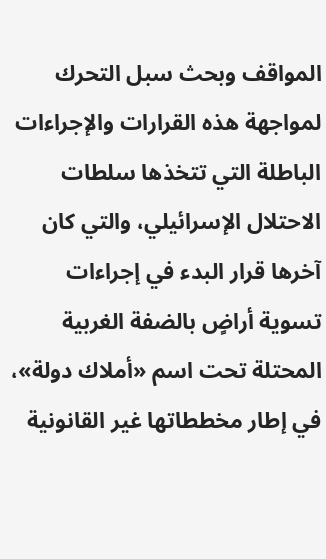المواقف وبحث سبل التحرك لمواجهة هذه القرارات والإجراءات الباطلة التي تتخذها سلطات الاحتلال الإسرائيلي، والتي كان آخرها قرار البدء في إجراءات تسوية أراضٍ بالضفة الغربية المحتلة تحت اسم «أملاك دولة»، في إطار مخططاتها غير القانونية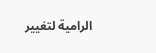الرامية لتغيير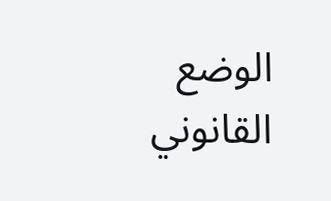الوضع القانوني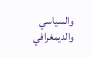والسياسي والديمغرافي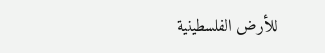للأرض الفلسطينية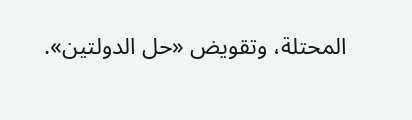المحتلة، وتقويض «حل الدولتين».